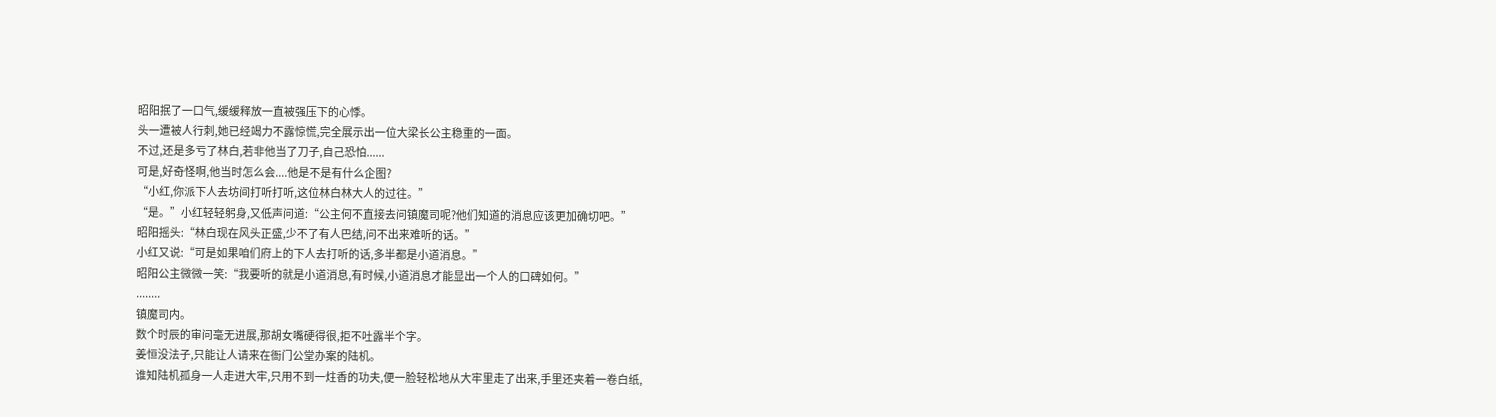昭阳抿了一口气,缓缓释放一直被强压下的心悸。
头一遭被人行刺,她已经竭力不露惊慌,完全展示出一位大梁长公主稳重的一面。
不过,还是多亏了林白,若非他当了刀子,自己恐怕......
可是,好奇怪啊,他当时怎么会....他是不是有什么企图?
“小红,你派下人去坊间打听打听,这位林白林大人的过往。”
“是。”小红轻轻躬身,又低声问道:“公主何不直接去问镇魔司呢?他们知道的消息应该更加确切吧。”
昭阳摇头:“林白现在风头正盛,少不了有人巴结,问不出来难听的话。”
小红又说:“可是如果咱们府上的下人去打听的话,多半都是小道消息。”
昭阳公主微微一笑:“我要听的就是小道消息,有时候,小道消息才能显出一个人的口碑如何。”
........
镇魔司内。
数个时辰的审问毫无进展,那胡女嘴硬得很,拒不吐露半个字。
姜恒没法子,只能让人请来在衙门公堂办案的陆机。
谁知陆机孤身一人走进大牢,只用不到一炷香的功夫,便一脸轻松地从大牢里走了出来,手里还夹着一卷白纸,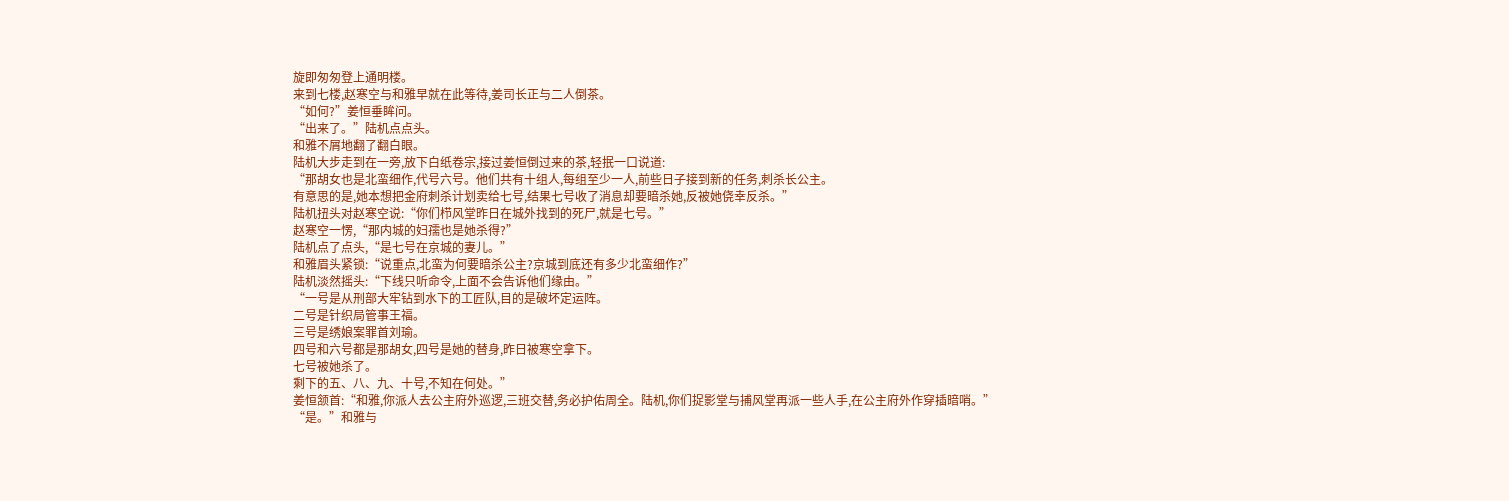旋即匆匆登上通明楼。
来到七楼,赵寒空与和雅早就在此等待,姜司长正与二人倒茶。
“如何?”姜恒垂眸问。
“出来了。”陆机点点头。
和雅不屑地翻了翻白眼。
陆机大步走到在一旁,放下白纸卷宗,接过姜恒倒过来的茶,轻抿一口说道:
“那胡女也是北蛮细作,代号六号。他们共有十组人,每组至少一人,前些日子接到新的任务,刺杀长公主。
有意思的是,她本想把金府刺杀计划卖给七号,结果七号收了消息却要暗杀她,反被她侥幸反杀。”
陆机扭头对赵寒空说:“你们栉风堂昨日在城外找到的死尸,就是七号。”
赵寒空一愣,“那内城的妇孺也是她杀得?”
陆机点了点头,“是七号在京城的妻儿。”
和雅眉头紧锁:“说重点,北蛮为何要暗杀公主?京城到底还有多少北蛮细作?”
陆机淡然摇头:“下线只听命令,上面不会告诉他们缘由。”
“一号是从刑部大牢钻到水下的工匠队,目的是破坏定运阵。
二号是针织局管事王福。
三号是绣娘案罪首刘瑜。
四号和六号都是那胡女,四号是她的替身,昨日被寒空拿下。
七号被她杀了。
剩下的五、八、九、十号,不知在何处。”
姜恒颔首:“和雅,你派人去公主府外巡逻,三班交替,务必护佑周全。陆机,你们捉影堂与捕风堂再派一些人手,在公主府外作穿插暗哨。”
“是。”和雅与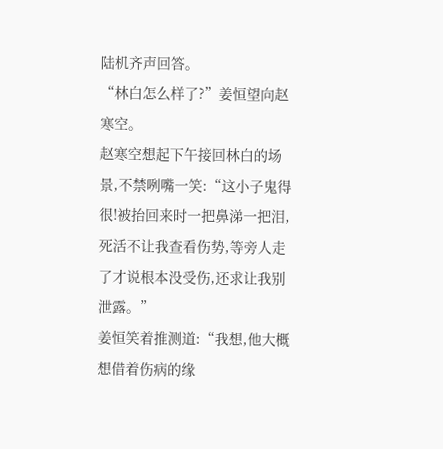陆机齐声回答。
“林白怎么样了?”姜恒望向赵寒空。
赵寒空想起下午接回林白的场景,不禁咧嘴一笑:“这小子鬼得很!被抬回来时一把鼻涕一把泪,死活不让我查看伤势,等旁人走了才说根本没受伤,还求让我别泄露。”
姜恒笑着推测道:“我想,他大概想借着伤病的缘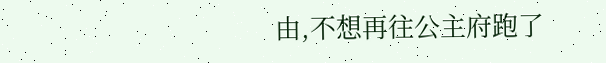由,不想再往公主府跑了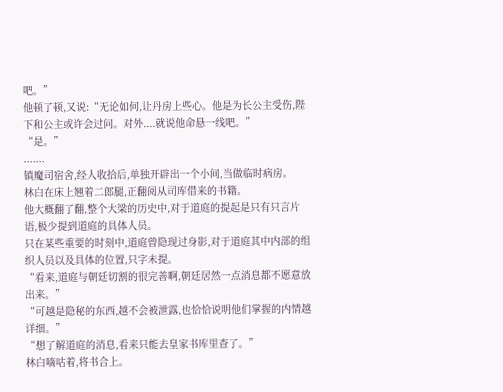吧。”
他顿了顿,又说:“无论如何,让丹房上些心。他是为长公主受伤,陛下和公主或许会过问。对外....就说他命悬一线吧。”
“是。”
.......
镇魔司宿舍,经人收拾后,单独开辟出一个小间,当做临时病房。
林白在床上翘着二郎腿,正翻阅从司库借来的书籍。
他大概翻了翻,整个大梁的历史中,对于道庭的提起是只有只言片语,极少提到道庭的具体人员。
只在某些重要的时刻中,道庭曾隐现过身影,对于道庭其中内部的组织人员以及具体的位置,只字未提。
“看来,道庭与朝廷切割的很完善啊,朝廷居然一点消息都不愿意放出来。”
“可越是隐秘的东西,越不会被泄露,也恰恰说明他们掌握的内情越详细。”
“想了解道庭的消息,看来只能去皇家书库里查了。”
林白嘀咕着,将书合上。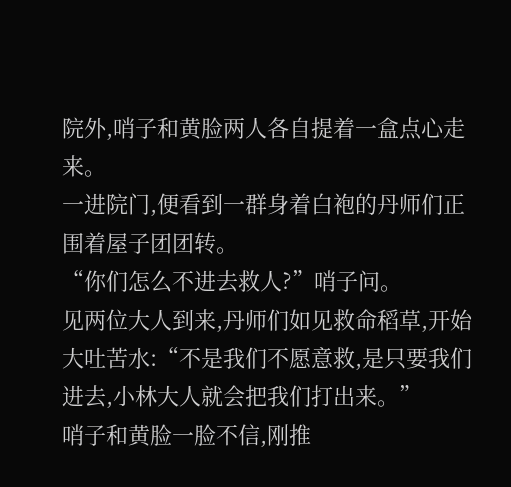院外,哨子和黄脸两人各自提着一盒点心走来。
一进院门,便看到一群身着白袍的丹师们正围着屋子团团转。
“你们怎么不进去救人?”哨子问。
见两位大人到来,丹师们如见救命稻草,开始大吐苦水:“不是我们不愿意救,是只要我们进去,小林大人就会把我们打出来。”
哨子和黄脸一脸不信,刚推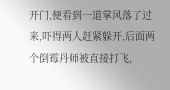开门,便看到一道掌风落了过来,吓得两人赶紧躲开,后面两个倒霉丹师被直接打飞,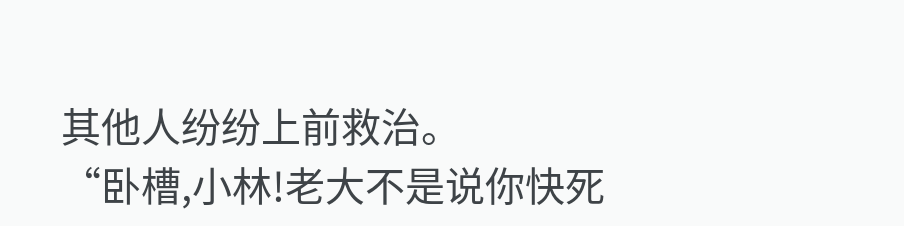其他人纷纷上前救治。
“卧槽,小林!老大不是说你快死